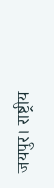जयपुर। राष्ट्रीय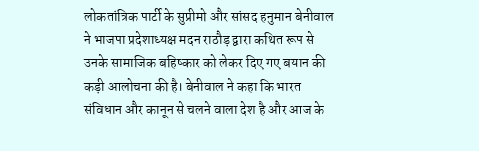लोकतांत्रिक पार्टी के सुप्रीमो और सांसद हनुमान बेनीवाल ने भाजपा प्रदेशाध्यक्ष मदन राठौड़ द्वारा कथित रूप से उनके सामाजिक बहिष्कार को लेकर दिए गए बयान की कड़ी आलोचना की है। बेनीवाल ने कहा कि भारत संविधान और कानून से चलने वाला देश है और आज के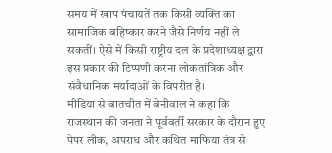समय में खाप पंचायतें तक किसी व्यक्ति का सामाजिक बहिष्कार करने जैसे निर्णय नहीं ले सकतीं। ऐसे में किसी राष्ट्रीय दल के प्रदेशाध्यक्ष द्वारा इस प्रकार की टिप्पणी करना लोकतांत्रिक और संवैधानिक मर्यादाओं के विपरीत है।
मीडिया से बातचीत में बेनीवाल ने कहा कि राजस्थान की जनता ने पूर्ववर्ती सरकार के दौरान हुए पेपर लीक, अपराध और कथित माफिया तंत्र से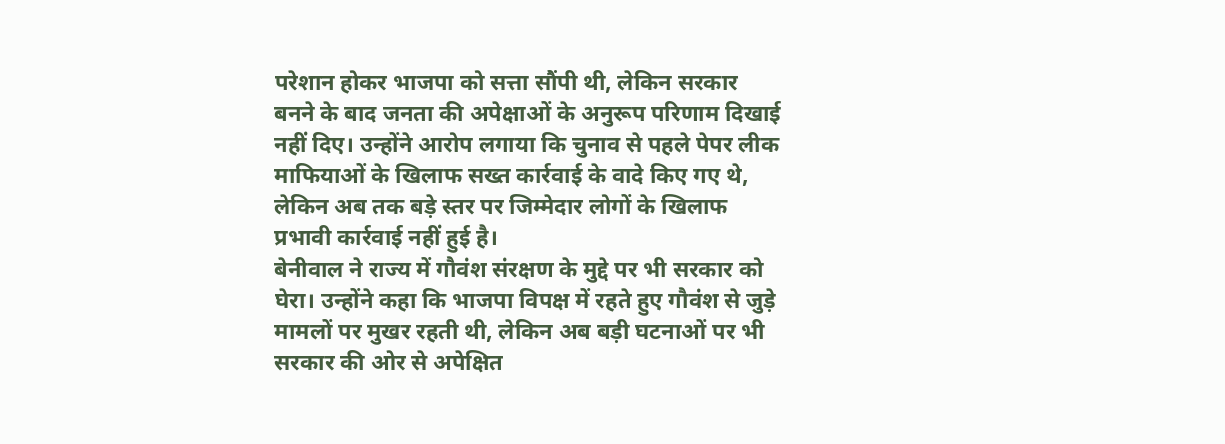परेशान होकर भाजपा को सत्ता सौंपी थी, लेकिन सरकार बनने के बाद जनता की अपेक्षाओं के अनुरूप परिणाम दिखाई नहीं दिए। उन्होंने आरोप लगाया कि चुनाव से पहले पेपर लीक माफियाओं के खिलाफ सख्त कार्रवाई के वादे किए गए थे, लेकिन अब तक बड़े स्तर पर जिम्मेदार लोगों के खिलाफ प्रभावी कार्रवाई नहीं हुई है।
बेनीवाल ने राज्य में गौवंश संरक्षण के मुद्दे पर भी सरकार को घेरा। उन्होंने कहा कि भाजपा विपक्ष में रहते हुए गौवंश से जुड़े मामलों पर मुखर रहती थी, लेकिन अब बड़ी घटनाओं पर भी सरकार की ओर से अपेक्षित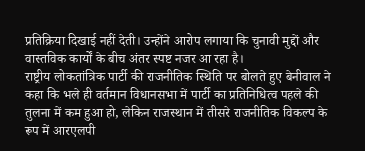प्रतिक्रिया दिखाई नहीं देती। उन्होंने आरोप लगाया कि चुनावी मुद्दों और वास्तविक कार्यों के बीच अंतर स्पष्ट नजर आ रहा है।
राष्ट्रीय लोकतांत्रिक पार्टी की राजनीतिक स्थिति पर बोलते हुए बेनीवाल ने कहा कि भले ही वर्तमान विधानसभा में पार्टी का प्रतिनिधित्व पहले की तुलना में कम हुआ हो, लेकिन राजस्थान में तीसरे राजनीतिक विकल्प के रूप में आरएलपी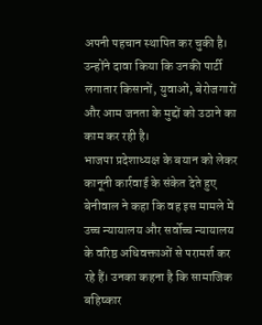अपनी पहचान स्थापित कर चुकी है। उन्होंने दावा किया कि उनकी पार्टी लगातार किसानों, युवाओं, बेरोजगारों और आम जनता के मुद्दों को उठाने का काम कर रही है।
भाजपा प्रदेशाध्यक्ष के बयान को लेकर कानूनी कार्रवाई के संकेत देते हुए बेनीवाल ने कहा कि वह इस मामले में उच्च न्यायालय और सर्वोच्च न्यायालय के वरिष्ठ अधिवक्ताओं से परामर्श कर रहे हैं। उनका कहना है कि सामाजिक बहिष्कार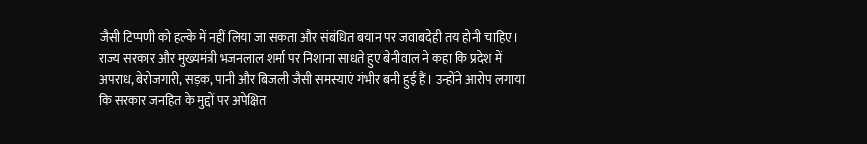जैसी टिप्पणी को हल्के में नहीं लिया जा सकता और संबंधित बयान पर जवाबदेही तय होनी चाहिए।
राज्य सरकार और मुख्यमंत्री भजनलाल शर्मा पर निशाना साधते हुए बेनीवाल ने कहा कि प्रदेश में अपराध, बेरोजगारी, सड़क, पानी और बिजली जैसी समस्याएं गंभीर बनी हुई हैं। उन्होंने आरोप लगाया कि सरकार जनहित के मुद्दों पर अपेक्षित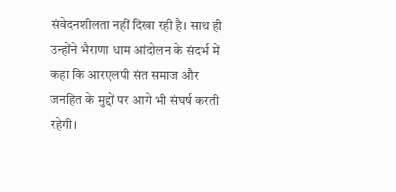संवेदनशीलता नहीं दिखा रही है। साथ ही उन्होंने भैराणा धाम आंदोलन के संदर्भ में कहा कि आरएलपी संत समाज और जनहित के मुद्दों पर आगे भी संघर्ष करती रहेगी।